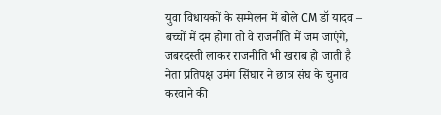युवा विधायकों के सम्मेलन में बोले CM डॉ यादव – बच्चों में दम होगा तो वे राजनीति में जम जाएंगे, जबरदस्ती लाकर राजनीति भी खराब हो जाती है
नेता प्रतिपक्ष उमंग सिंघार ने छात्र संघ के चुनाव करवाने की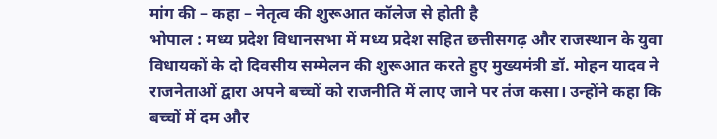मांग की – कहा – नेतृत्व की शुरूआत कॉलेज से होती है
भोपाल : मध्य प्रदेश विधानसभा में मध्य प्रदेश सहित छत्तीसगढ़ और राजस्थान के युवा विधायकों के दो दिवसीय सम्मेलन की शुरूआत करते हुए मुख्यमंत्री डॉ. मोहन यादव ने राजनेताओं द्वारा अपने बच्चों को राजनीति में लाए जाने पर तंज कसा। उन्होंने कहा कि बच्चों में दम और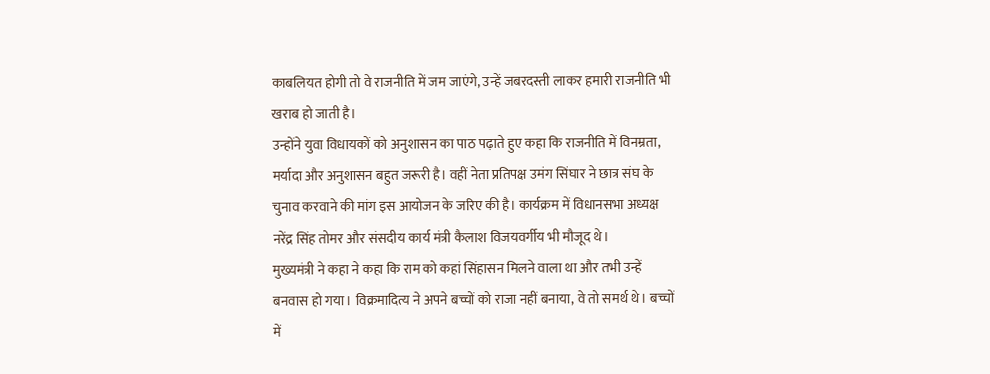काबलियत होगी तो वे राजनीति में जम जाएंगे, उन्हें जबरदस्ती लाकर हमारी राजनीति भी खराब हो जाती है।
उन्होंने युवा विधायकों को अनुशासन का पाठ पढ़ाते हुए कहा कि राजनीति में विनम्रता, मर्यादा और अनुशासन बहुत जरूरी है। वहीं नेता प्रतिपक्ष उमंग सिंघार ने छात्र संघ के चुनाव करवाने की मांग इस आयोजन के जरिए की है। कार्यक्रम में विधानसभा अध्यक्ष नरेंद्र सिंह तोमर और संसदीय कार्य मंत्री कैलाश विजयवर्गीय भी मौजूद थे।
मुख्यमंत्री ने कहा ने कहा कि राम को कहां सिंहासन मिलने वाला था और तभी उन्हें बनवास हो गया। विक्रमादित्य ने अपने बच्चों को राजा नहीं बनाया, वे तो समर्थ थे। बच्चों में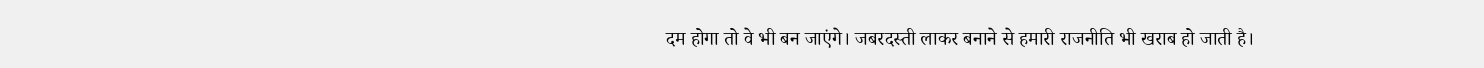दम होगा तो वे भी बन जाएंगे। जबरदस्ती लाकर बनाने से हमारी राजनीति भी खराब हो जाती है।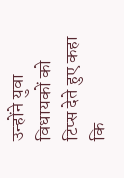उन्होंने युवा विधायकों को टिप्स देते हुए कहा कि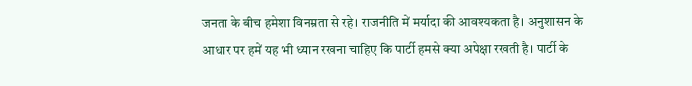जनता के बीच हमेशा विनम्रता से रहे। राजनीति में मर्यादा की आवश्यकता है। अनुशासन के आधार पर हमें यह भी ध्यान रखना चाहिए कि पार्टी हमसे क्या अपेक्षा रखती है। पार्टी के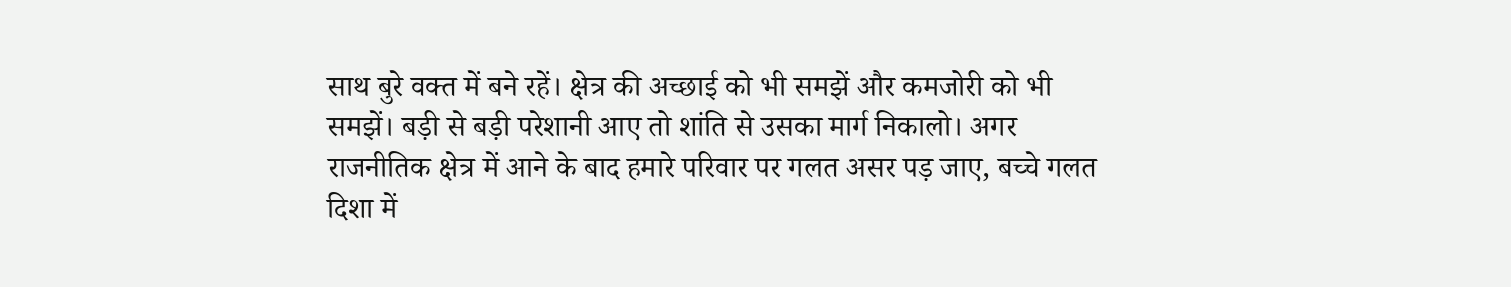साथ बुरे वक्त में बने रहें। क्षेत्र की अच्छाई को भी समझें और कमजोरी को भी समझें। बड़ी से बड़ी परेशानी आए तो शांति से उसका मार्ग निकालो। अगर राजनीतिक क्षेत्र में आने के बाद हमारे परिवार पर गलत असर पड़ जाए, बच्चे गलत दिशा में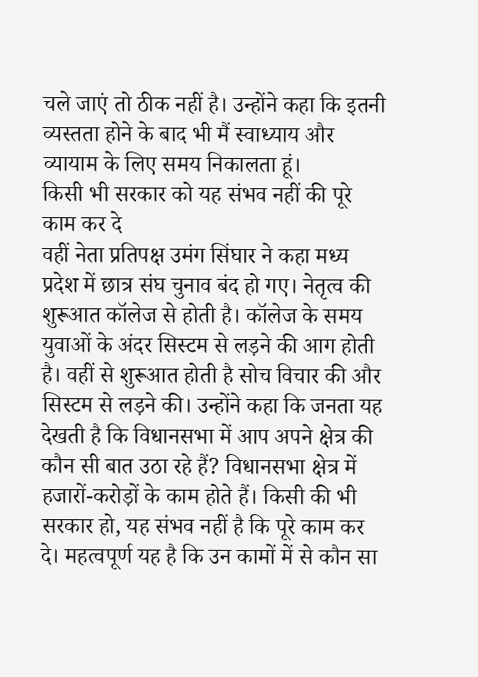चले जाएं तो ठीक नहीं है। उन्होंने कहा कि इतनी व्यस्तता होने के बाद भी मैं स्वाध्याय और व्यायाम के लिए समय निकालता हूं।
किसी भी सरकार को यह संभव नहीं की पूरे काम कर दे
वहीं नेता प्रतिपक्ष उमंग सिंघार ने कहा मध्य प्रदेश में छात्र संघ चुनाव बंद हो गए। नेतृत्व की शुरूआत कॉलेज से होती है। कॉलेज के समय युवाओं के अंदर सिस्टम से लड़ने की आग होती है। वहीं से शुरूआत होती है सोच विचार की और सिस्टम से लड़ने की। उन्होंने कहा कि जनता यह देखती है कि विधानसभा में आप अपने क्षेत्र की कौन सी बात उठा रहे हैं? विधानसभा क्षेत्र में हजारों-करोड़ों के काम होते हैं। किसी की भी सरकार हो, यह संभव नहीं है कि पूरे काम कर दे। महत्वपूर्ण यह है कि उन कामों में से कौन सा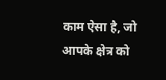काम ऐसा है, जो आपके क्षेत्र को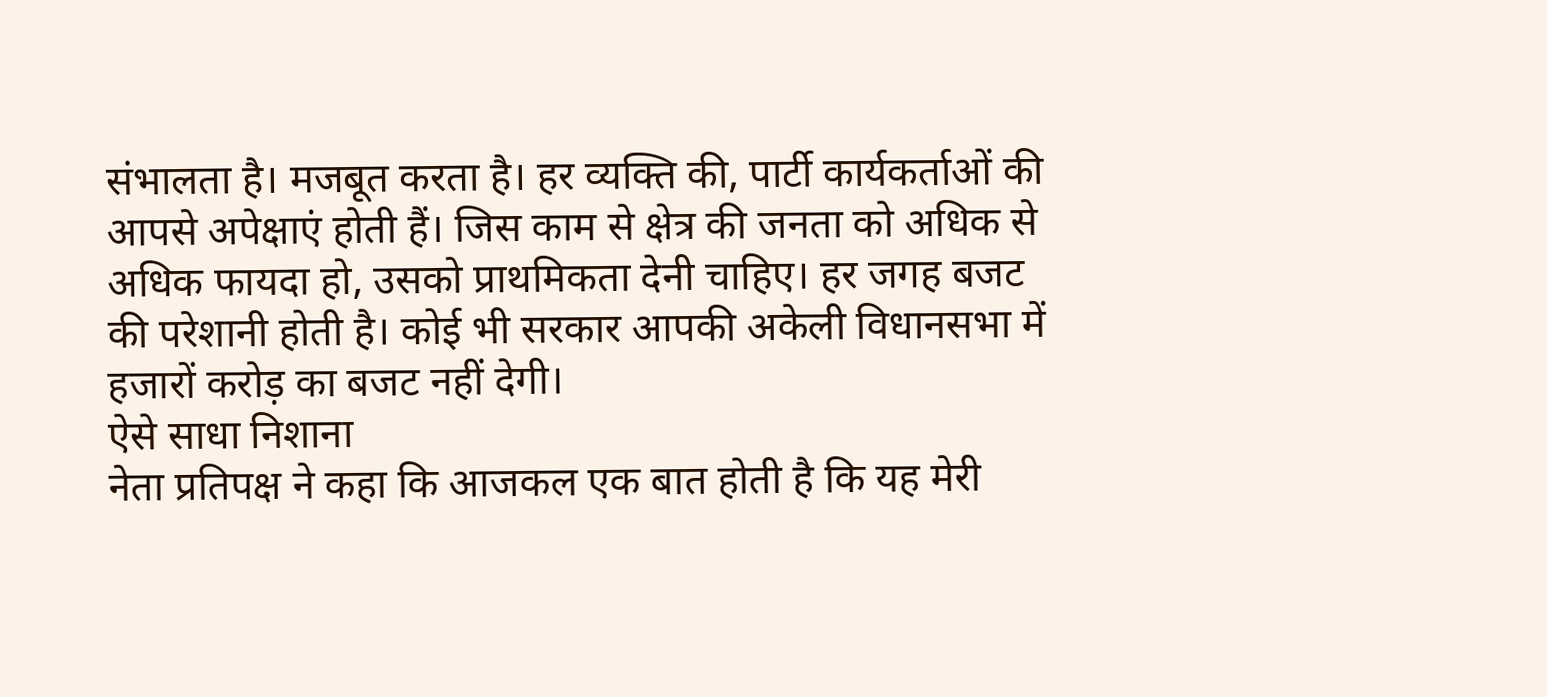संभालता है। मजबूत करता है। हर व्यक्ति की, पार्टी कार्यकर्ताओं की आपसे अपेक्षाएं होती हैं। जिस काम से क्षेत्र की जनता को अधिक से अधिक फायदा हो, उसको प्राथमिकता देनी चाहिए। हर जगह बजट की परेशानी होती है। कोई भी सरकार आपकी अकेली विधानसभा में हजारों करोड़ का बजट नहीं देगी।
ऐसे साधा निशाना
नेता प्रतिपक्ष ने कहा कि आजकल एक बात होती है कि यह मेरी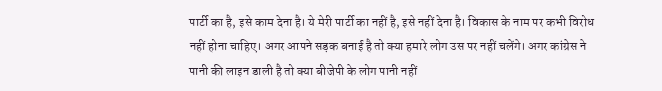पार्टी का है, इसे काम देना है। ये मेरी पार्टी का नहीं है, इसे नहीं देना है। विकास के नाम पर कभी विरोध नहीं होना चाहिए। अगर आपने सड़क बनाई है तो क्या हमारे लोग उस पर नहीं चलेंगे। अगर कांग्रेस ने पानी की लाइन डाली है तो क्या बीजेपी के लोग पानी नहीं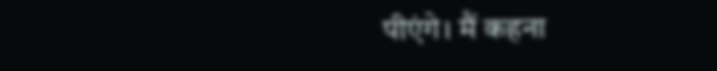पीएंगे। मैं कहना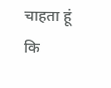चाहता हूं कि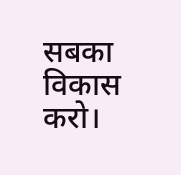सबका विकास करो।